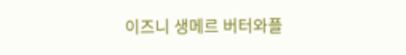이즈니 생메르 버터와플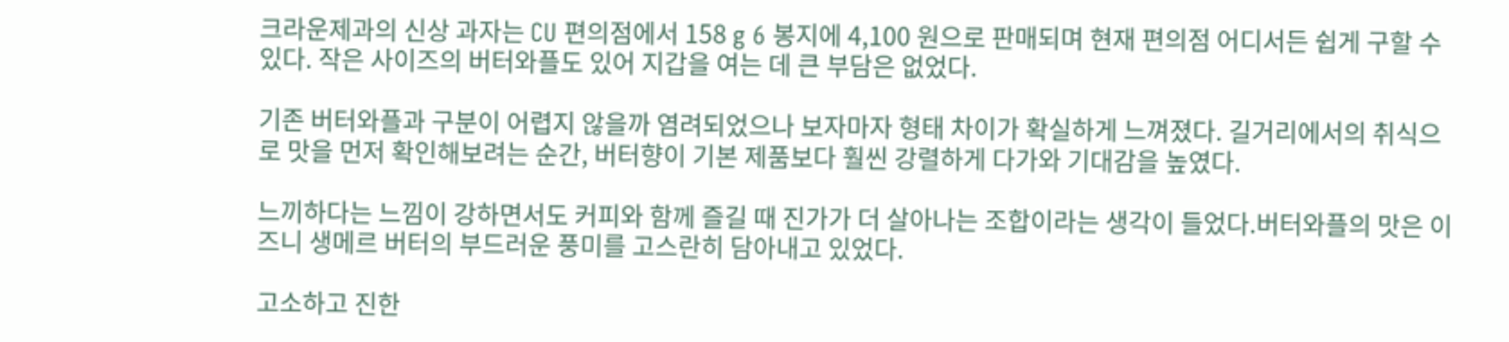크라운제과의 신상 과자는 CU 편의점에서 158 g 6 봉지에 4,100 원으로 판매되며 현재 편의점 어디서든 쉽게 구할 수 있다. 작은 사이즈의 버터와플도 있어 지갑을 여는 데 큰 부담은 없었다.

기존 버터와플과 구분이 어렵지 않을까 염려되었으나 보자마자 형태 차이가 확실하게 느껴졌다. 길거리에서의 취식으로 맛을 먼저 확인해보려는 순간, 버터향이 기본 제품보다 훨씬 강렬하게 다가와 기대감을 높였다.

느끼하다는 느낌이 강하면서도 커피와 함께 즐길 때 진가가 더 살아나는 조합이라는 생각이 들었다.버터와플의 맛은 이즈니 생메르 버터의 부드러운 풍미를 고스란히 담아내고 있었다.

고소하고 진한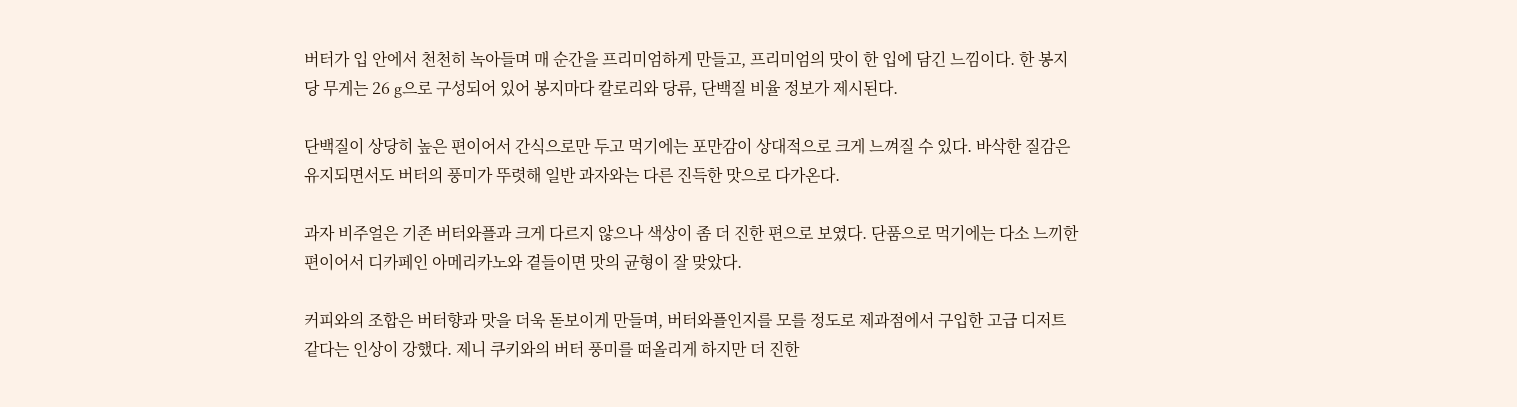버터가 입 안에서 천천히 녹아들며 매 순간을 프리미엄하게 만들고, 프리미엄의 맛이 한 입에 담긴 느낌이다. 한 봉지 당 무게는 26 g으로 구성되어 있어 봉지마다 칼로리와 당류, 단백질 비율 정보가 제시된다.

단백질이 상당히 높은 편이어서 간식으로만 두고 먹기에는 포만감이 상대적으로 크게 느껴질 수 있다. 바삭한 질감은 유지되면서도 버터의 풍미가 뚜렷해 일반 과자와는 다른 진득한 맛으로 다가온다.

과자 비주얼은 기존 버터와플과 크게 다르지 않으나 색상이 좀 더 진한 편으로 보였다. 단품으로 먹기에는 다소 느끼한 편이어서 디카페인 아메리카노와 곁들이면 맛의 균형이 잘 맞았다.

커피와의 조합은 버터향과 맛을 더욱 돋보이게 만들며, 버터와플인지를 모를 정도로 제과점에서 구입한 고급 디저트 같다는 인상이 강했다. 제니 쿠키와의 버터 풍미를 떠올리게 하지만 더 진한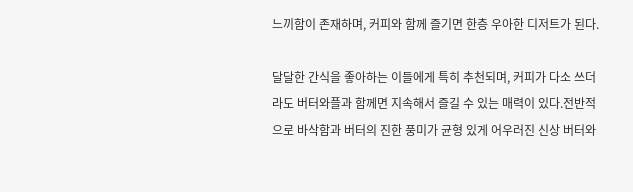느끼함이 존재하며, 커피와 함께 즐기면 한층 우아한 디저트가 된다.

달달한 간식을 좋아하는 이들에게 특히 추천되며, 커피가 다소 쓰더라도 버터와플과 함께면 지속해서 즐길 수 있는 매력이 있다.전반적으로 바삭함과 버터의 진한 풍미가 균형 있게 어우러진 신상 버터와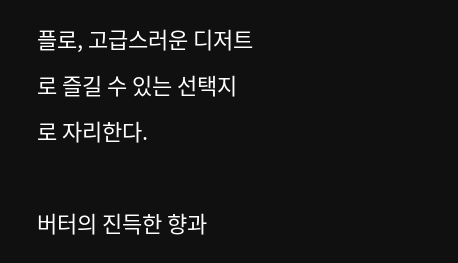플로, 고급스러운 디저트로 즐길 수 있는 선택지로 자리한다.

버터의 진득한 향과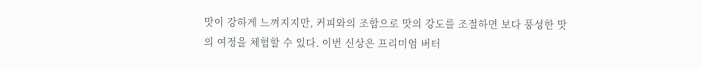맛이 강하게 느껴지지만, 커피와의 조합으로 맛의 강도를 조절하면 보다 풍성한 맛의 여정을 체험할 수 있다. 이번 신상은 프리미엄 버터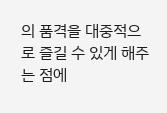의 품격을 대중적으로 즐길 수 있게 해주는 점에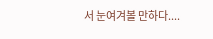서 눈여겨볼 만하다....